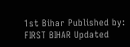1st Bihar Published by: FIRST BIHAR Updated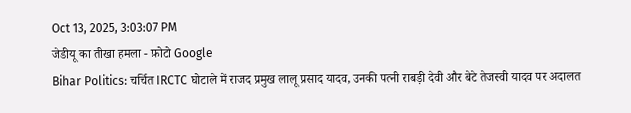Oct 13, 2025, 3:03:07 PM
जेडीयू का तीखा हमला - फ़ोटो Google
Bihar Politics: चर्चित IRCTC घोटाले में राजद प्रमुख लालू प्रसाद यादव, उनकी पत्नी राबड़ी देवी और बेटे तेजस्वी यादव पर अदालत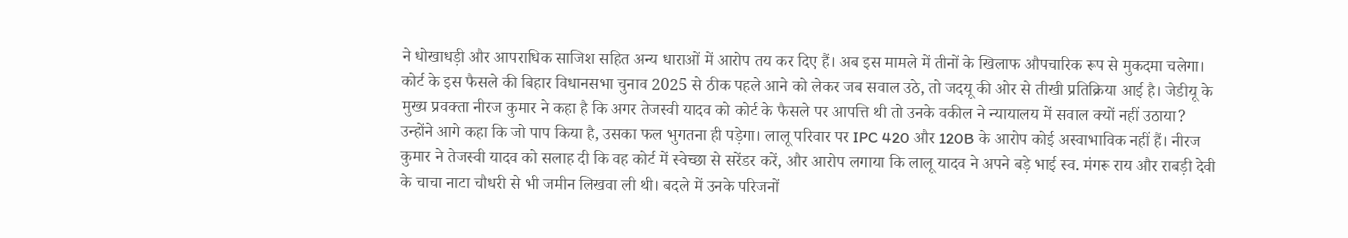ने धोखाधड़ी और आपराधिक साजिश सहित अन्य धाराओं में आरोप तय कर दिए हैं। अब इस मामले में तीनों के खिलाफ औपचारिक रूप से मुकदमा चलेगा।
कोर्ट के इस फैसले की बिहार विधानसभा चुनाव 2025 से ठीक पहले आने को लेकर जब सवाल उठे, तो जदयू की ओर से तीखी प्रतिक्रिया आई है। जेडीयू के मुख्य प्रवक्ता नीरज कुमार ने कहा है कि अगर तेजस्वी यादव को कोर्ट के फैसले पर आपत्ति थी तो उनके वकील ने न्यायालय में सवाल क्यों नहीं उठाया?
उन्होंने आगे कहा कि जो पाप किया है, उसका फल भुगतना ही पड़ेगा। लालू परिवार पर IPC 420 और 120B के आरोप कोई अस्वाभाविक नहीं हैं। नीरज कुमार ने तेजस्वी यादव को सलाह दी कि वह कोर्ट में स्वेच्छा से सरेंडर करें, और आरोप लगाया कि लालू यादव ने अपने बड़े भाई स्व. मंगरू राय और राबड़ी देवी के चाचा नाटा चौधरी से भी जमीन लिखवा ली थी। बदले में उनके परिजनों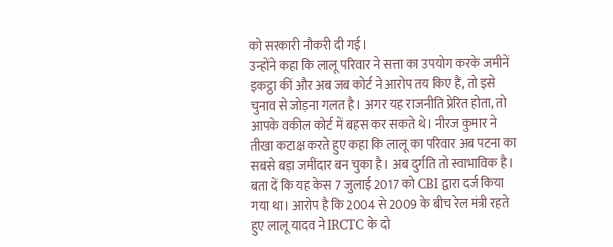को सरकारी नौकरी दी गई।
उन्होंने कहा कि लालू परिवार ने सत्ता का उपयोग करके जमीनें इकट्ठा कीं और अब जब कोर्ट ने आरोप तय किए हैं, तो इसे चुनाव से जोड़ना गलत है। अगर यह राजनीति प्रेरित होता, तो आपके वकील कोर्ट में बहस कर सकते थे। नीरज कुमार ने तीखा कटाक्ष करते हुए कहा कि लालू का परिवार अब पटना का सबसे बड़ा जमींदार बन चुका है। अब दुर्गति तो स्वाभाविक है।
बता दें कि यह केस 7 जुलाई 2017 को CBI द्वारा दर्ज किया गया था। आरोप है कि 2004 से 2009 के बीच रेल मंत्री रहते हुए लालू यादव ने IRCTC के दो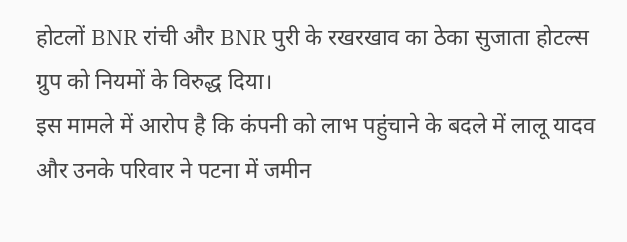होटलों BNR रांची और BNR पुरी के रखरखाव का ठेका सुजाता होटल्स ग्रुप को नियमों के विरुद्ध दिया।
इस मामले में आरोप है कि कंपनी को लाभ पहुंचाने के बदले में लालू यादव और उनके परिवार ने पटना में जमीन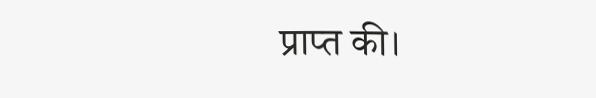प्राप्त की।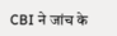CBI ने जांच के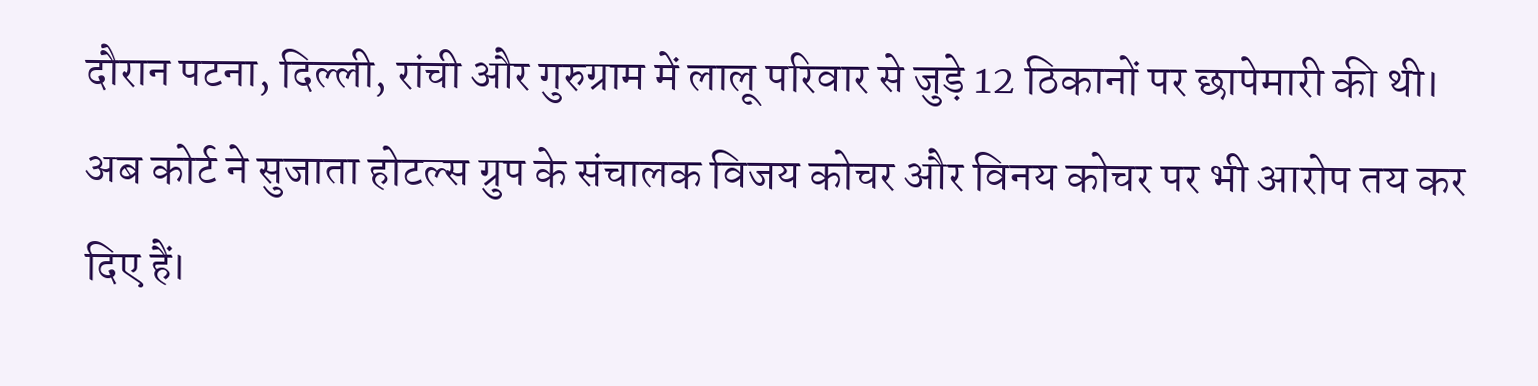दौरान पटना, दिल्ली, रांची और गुरुग्राम में लालू परिवार से जुड़े 12 ठिकानों पर छापेमारी की थी। अब कोर्ट ने सुजाता होटल्स ग्रुप के संचालक विजय कोचर और विनय कोचर पर भी आरोप तय कर दिए हैं।